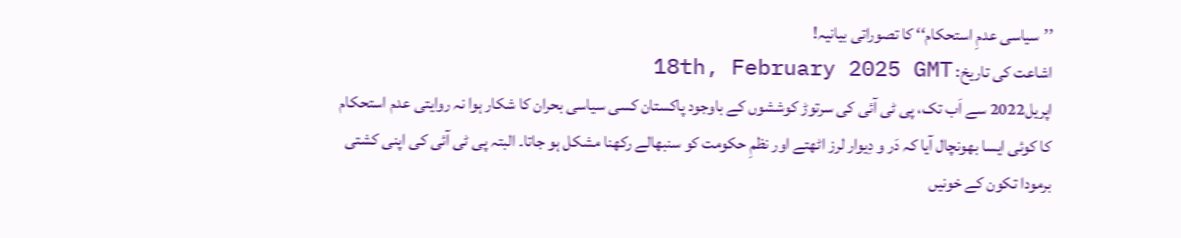’’سیاسی عدمِ استحکام‘‘ کا تصوراتی بیانیہ!
اشاعت کی تاریخ: 18th, February 2025 GMT
اپریل2022 سے اَب تک، پی ٹی آئی کی سرتوڑ کوششوں کے باوجود پاکستان کسی سیاسی بحران کا شکار ہوا نہ روایتی عدم استحکام کا کوئی ایسا بھونچال آیا کہ دَر و دِیوار لرز اٹھتے اور نظمِ حکومت کو سنبھالے رکھنا مشکل ہو جاتا۔ البتہ پی ٹی آئی کی اپنی کشتی برمودا تکون کے خونیں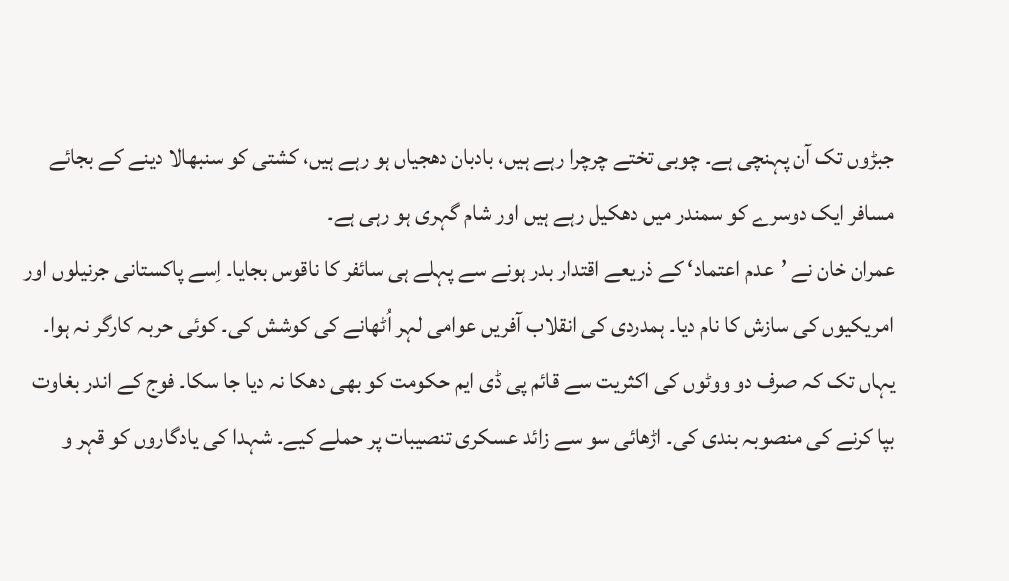جبڑوں تک آن پہنچی ہے۔ چوبی تختے چرچرا رہے ہیں، بادبان دھجیاں ہو رہے ہیں، کشتی کو سنبھالا دینے کے بجائے مسافر ایک دوسرے کو سمندر میں دھکیل رہے ہیں اور شام گہری ہو رہی ہے۔
عمران خان نے ’عدم اعتماد‘ کے ذریعے اقتدار بدر ہونے سے پہلے ہی سائفر کا ناقوس بجایا۔ اِسے پاکستانی جرنیلوں اور امریکیوں کی سازش کا نام دیا۔ ہمدردی کی انقلاب آفریں عوامی لہر اُٹھانے کی کوشش کی۔ کوئی حربہ کارگر نہ ہوا۔ یہاں تک کہ صرف دو ووٹوں کی اکثریت سے قائم پی ڈی ایم حکومت کو بھی دھکا نہ دیا جا سکا۔ فوج کے اندر بغاوت بپا کرنے کی منصوبہ بندی کی۔ اڑھائی سو سے زائد عسکری تنصیبات پر حملے کیے۔ شہدا کی یادگاروں کو قہر و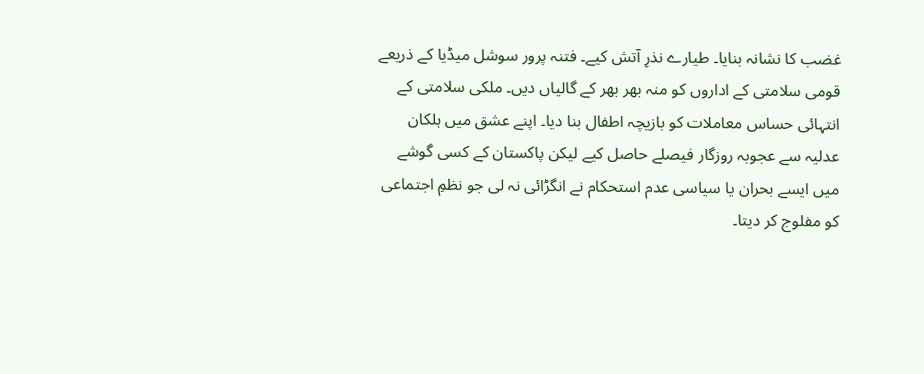غضب کا نشانہ بنایا۔ طیارے نذرِ آتش کیے۔ فتنہ پرور سوشل میڈیا کے ذریعے قومی سلامتی کے اداروں کو منہ بھر بھر کے گالیاں دیں۔ ملکی سلامتی کے انتہائی حساس معاملات کو بازیچہ اطفال بنا دیا۔ اپنے عشق میں ہلکان عدلیہ سے عجوبہ روزگار فیصلے حاصل کیے لیکن پاکستان کے کسی گوشے میں ایسے بحران یا سیاسی عدم استحکام نے انگڑائی نہ لی جو نظمِ اجتماعی کو مفلوج کر دیتا۔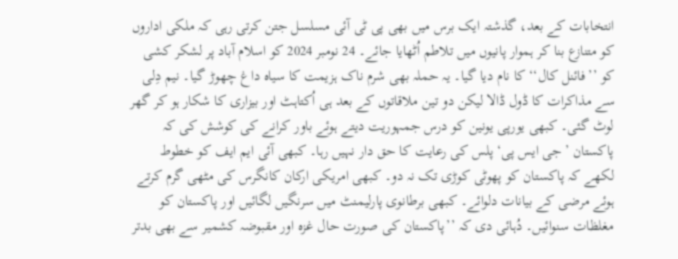انتخابات کے بعد، گذشتہ ایک برس میں بھی پی ٹی آئی مسلسل جتن کرتی رہی کہ ملکی اداروں کو متنازع بنا کر ہموار پانیوں میں تلاطم اُٹھایا جائے۔ 24 نومبر 2024 کو اسلام آباد پر لشکر کشی کو ’’فائنل کال‘‘ کا نام دیا گیا۔ یہ حملہ بھی شرم ناک ہزیمت کا سیاہ داغ چھوڑ گیا۔ نیم دِلی سے مذاکرات کا ڈول ڈالا لیکن دو تین ملاقاتوں کے بعد ہی اُکتاہٹ اور بیزاری کا شکار ہو کر گھر لوٹ گئی۔ کبھی یورپی یونین کو درس جمہوریت دیتے ہوئے باور کرانے کی کوشش کی کہ پاکستان ’جی ایس پی‘ پلس کی رعایت کا حق دار نہیں رہا۔ کبھی آئی ایم ایف کو خطوط لکھے کہ پاکستان کو پھوٹی کوڑی تک نہ دو۔ کبھی امریکی ارکان کانگرس کی مٹھی گرم کرتے ہوئے مرضی کے بیانات دلوائے۔ کبھی برطانوی پارلیمنٹ میں سرنگیں لگائیں اور پاکستان کو مغلظات سنوائیں۔ دُہائی دی کہ ’’پاکستان کی صورت حال غزہ اور مقبوضہ کشمیر سے بھی بدتر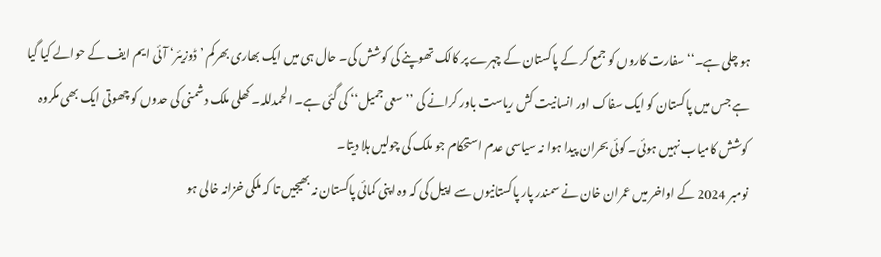ہو چلی ہے۔‘‘ سفارت کاروں کو جمع کر کے پاکستان کے چہرے پر کالک تھوپنے کی کوشش کی۔ حال ہی میں ایک بھاری بھرکم ’ڈوزیئر‘ آئی ایم ایف کے حوالے کیا گیا ہے جس میں پاکستان کو ایک سفاک اور انسانیت کش ریاست باور کرانے کی ’’سعی جمیل‘‘ کی گئی ہے۔ الحمدللہ۔ کھلی ملک دشمنی کی حدوں کو چھوتی ایک بھی مکروہ کوشش کامیاب نہیں ہوئی۔ کوئی بحران پیدا ہوا نہ سیاسی عدم استحکام جو ملک کی چولیں ہلا دیتا۔
نومبر 2024 کے اواخر میں عمران خان نے سمندر پار پاکستانیوں سے اپیل کی کہ وہ اپنی کمائی پاکستان نہ بھیجیں تا کہ ملکی خزانہ خالی ہو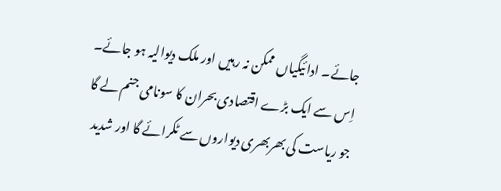جائے۔ ادائیگیاں ممکن نہ رہیں اور ملک دیوالیہ ہو جائے۔ اِس سے ایک بڑے اقتصادی بحران کا سونامی جنم لے گا جو ریاست کی بھربھری دیواروں سے ٹکرائے گا اور شدید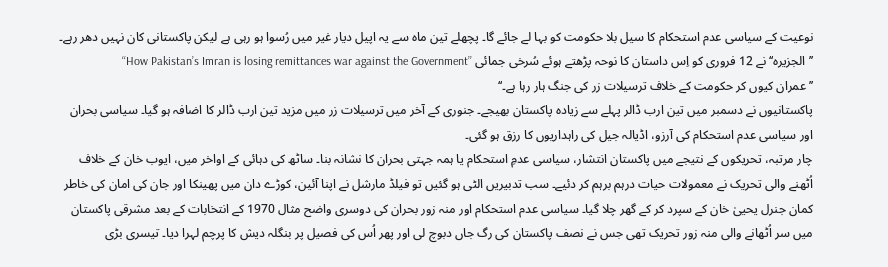نوعیت کے سیاسی عدم استحکام کا سیل بلا حکومت کو بہا لے جائے گا۔ پچھلے تین ماہ سے یہ اپیل دیار غیر میں رُسوا ہو رہی ہے لیکن پاکستانی کان نہیں دھر رہے۔ ’’الجزیرہ‘‘ نے 12 فروری کو اِس داستان کا نوحہ پڑھتے ہوئے سُرخی جمائی ’’How Pakistan’s Imran is losing remittances war against the Government‘‘
’’عمران کیوں کر حکومت کے خلاف ترسیلات زر کی جنگ ہار رہا ہے۔‘‘
پاکستانیوں نے دسمبر میں تین ارب ڈالر پہلے سے زیادہ پاکستان بھیجے۔ جنوری کے آخر میں ترسیلات زر میں مزید تین ارب ڈالر کا اضافہ ہو گیا۔ سیاسی بحران اور سیاسی عدم استحکام کی آرزو، اڈیالہ جیل کی راہداریوں کا رزق ہو گئی۔
چار مرتبہ، تحریکوں کے نتیجے میں پاکستان انتشار، سیاسی عدمِ استحکام یا ہمہ جہتی بحران کا نشانہ بنا۔ ساٹھ کی دہائی کے اواخر میں، ایوب خان کے خلاف اُٹھنے والی تحریک نے معمولات حیات درہم برہم کر دئیے۔ سب تدبیریں الٹی ہو گئیں تو فیلڈ مارشل نے اپنا آئین، کوڑے دان میں پھینکا اور جان کی امان کی خاطر کمان جنرل یحییٰ خان کے سپرد کر کے گھر چلا گیا۔ سیاسی عدم استحکام اور منہ زور بحران کی دوسری واضح مثال 1970 کے انتخابات کے بعد مشرقی پاکستان میں سر اُٹھانے والی منہ زور تحریک تھی جس نے نصف پاکستان کی رگ جاں دبوچ لی اور پھر اُس کی فصیل پر بنگلہ دیش کا پرچم لہرا دیا۔ تیسری بڑی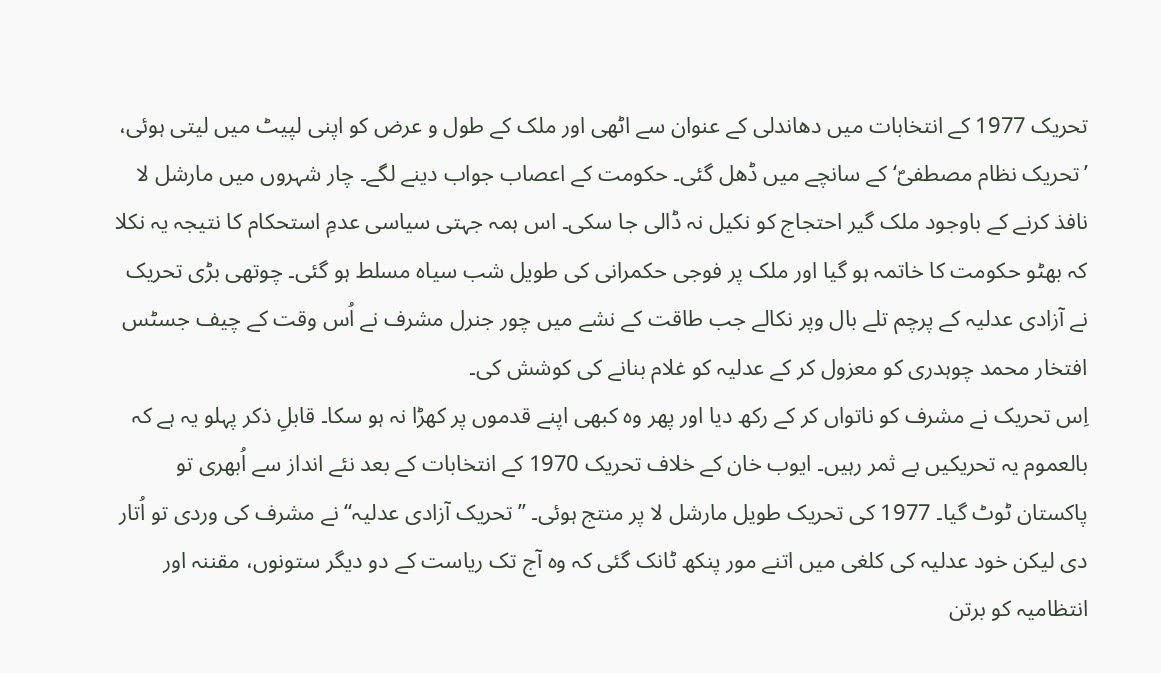تحریک 1977 کے انتخابات میں دھاندلی کے عنوان سے اٹھی اور ملک کے طول و عرض کو اپنی لپیٹ میں لیتی ہوئی، ’تحریک نظام مصطفیؐ‘ کے سانچے میں ڈھل گئی۔ حکومت کے اعصاب جواب دینے لگے۔ چار شہروں میں مارشل لا نافذ کرنے کے باوجود ملک گیر احتجاج کو نکیل نہ ڈالی جا سکی۔ اس ہمہ جہتی سیاسی عدمِ استحکام کا نتیجہ یہ نکلا کہ بھٹو حکومت کا خاتمہ ہو گیا اور ملک پر فوجی حکمرانی کی طویل شب سیاہ مسلط ہو گئی۔ چوتھی بڑی تحریک نے آزادی عدلیہ کے پرچم تلے بال وپر نکالے جب طاقت کے نشے میں چور جنرل مشرف نے اُس وقت کے چیف جسٹس افتخار محمد چوہدری کو معزول کر کے عدلیہ کو غلام بنانے کی کوشش کی۔
اِس تحریک نے مشرف کو ناتواں کر کے رکھ دیا اور پھر وہ کبھی اپنے قدموں پر کھڑا نہ ہو سکا۔ قابلِ ذکر پہلو یہ ہے کہ بالعموم یہ تحریکیں بے ثمر رہیں۔ ایوب خان کے خلاف تحریک 1970 کے انتخابات کے بعد نئے انداز سے اُبھری تو پاکستان ٹوٹ گیا۔ 1977 کی تحریک طویل مارشل لا پر منتج ہوئی۔ ’’تحریک آزادی عدلیہ‘‘ نے مشرف کی وردی تو اُتار دی لیکن خود عدلیہ کی کلغی میں اتنے مور پنکھ ٹانک گئی کہ وہ آج تک ریاست کے دو دیگر ستونوں، مقننہ اور انتظامیہ کو برتن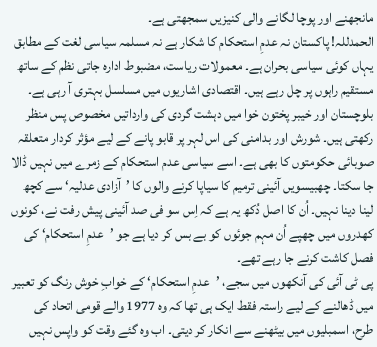مانجھنے اور پوچا لگانے والی کنیزیں سمجھتی ہے۔
الحمدللہ! پاکستان نہ عدمِ استحکام کا شکار ہے نہ مسلمہ سیاسی لغت کے مطابق یہاں کوئی سیاسی بحران ہے۔ معمولات ریاست، مضبوط ادارہ جاتی نظم کے ساتھ مستقیم راہوں پر چل رہے ہیں۔ اقتصادی اشاریوں میں مسلسل بہتری آ رہی ہے۔ بلوچستان اور خیبر پختون خوا میں دہشت گردی کی وارداتیں مخصوص پس منظر رکھتی ہیں۔ شورش اور بدامنی کی اس لہر پر قابو پانے کے لیے مؤثر کردار متعلقہ صوبائی حکومتوں کا بھی ہے۔ اسے سیاسی عدم استحکام کے زمرے میں نہیں ڈالا جا سکتا۔ چھبیسویں آئینی ترمیم کا سیاپا کرنے والوں کا ’آزادی عدلیہ‘ سے کچھ لینا دینا نہیں۔ اُن کا اصل دُکھ یہ ہے کہ اِس سو فی صد آئینی پیش رفت نے، کونوں کھدروں میں چھپے اُن مہم جوئوں کو بے بس کر دیا ہے جو ’عدمِ استحکام‘ کی فصل کاشت کرنے جا رہے تھے۔
پی ٹی آئی کی آنکھوں میں سجے، ’عدمِ استحکام‘ کے خوابِ خوش رنگ کو تعبیر میں ڈھالنے کے لیے راستہ فقط ایک ہی تھا کہ وہ 1977 والے قومی اتحاد کی طرح، اسمبلیوں میں بیٹھنے سے انکار کر دیتی۔ اب وہ گئے وقت کو واپس نہیں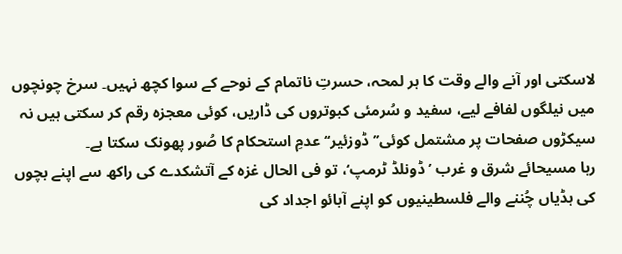لاسکتی اور آنے والے وقت کا ہر لمحہ، حسرتِ ناتمام کے نوحے کے سوا کچھ نہیں۔ سرخ چونچوں میں نیلگوں لفافے لیے، سفید و سُرمئی کبوتروں کی ڈاریں، کوئی معجزہ رقم کر سکتی ہیں نہ سیکڑوں صفحات پر مشتمل کوئی’’ڈوزئیر‘‘ عدمِ استحکام کا صُور پھونک سکتا ہے۔
رہا مسیحائے شرق و غرب ’ڈونلڈ ٹرمپ‘، تو فی الحال غزہ کے آتشکدے کی راکھ سے اپنے بچوں کی ہڈیاں چُننے والے فلسطینیوں کو اپنے آبائو اجداد کی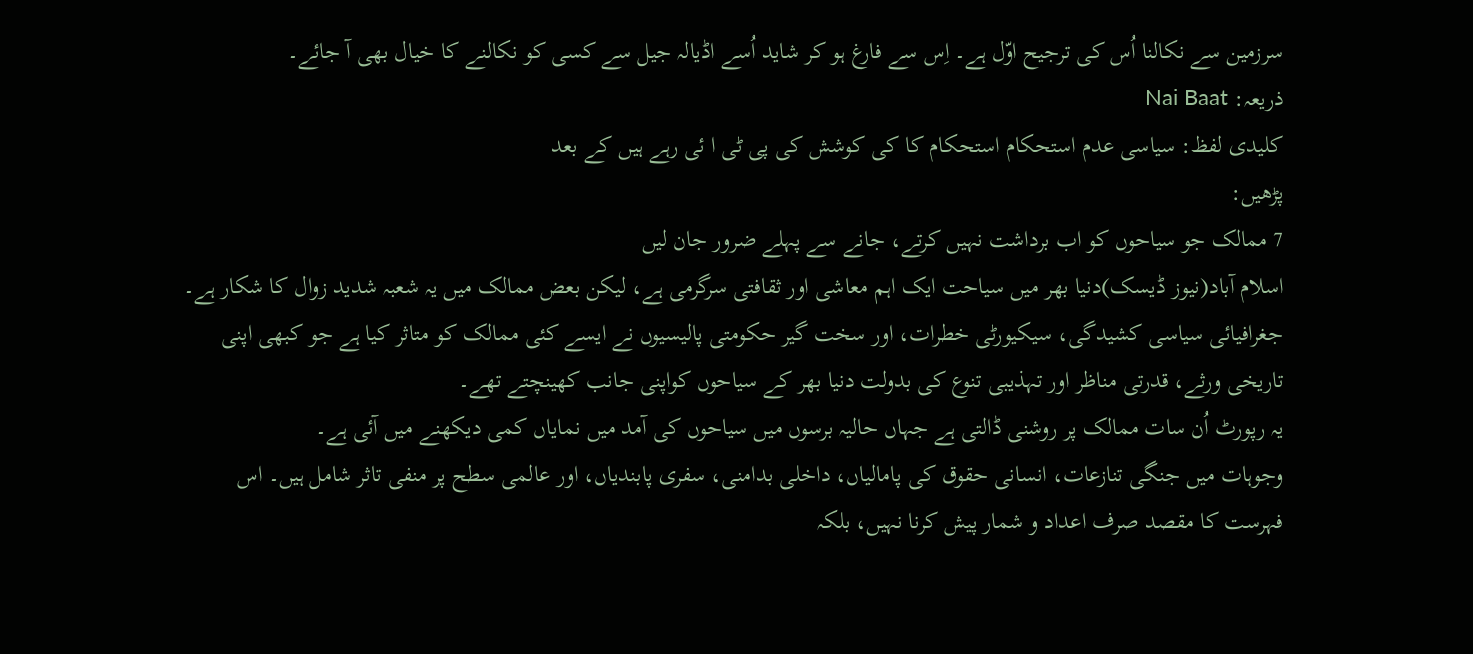سرزمین سے نکالنا اُس کی ترجیح اوّل ہے۔ اِس سے فارغ ہو کر شاید اُسے اڈیالہ جیل سے کسی کو نکالنے کا خیال بھی آ جائے۔
ذریعہ: Nai Baat
کلیدی لفظ: سیاسی عدم استحکام استحکام کا کی کوشش کی پی ٹی ا ئی رہے ہیں کے بعد
پڑھیں:
7 ممالک جو سیاحوں کو اب برداشت نہیں کرتے، جانے سے پہلے ضرور جان لیں
اسلام آباد(نیوز ڈیسک)دنیا بھر میں سیاحت ایک اہم معاشی اور ثقافتی سرگرمی ہے، لیکن بعض ممالک میں یہ شعبہ شدید زوال کا شکار ہے۔
جغرافیائی سیاسی کشیدگی، سیکیورٹی خطرات، اور سخت گیر حکومتی پالیسیوں نے ایسے کئی ممالک کو متاثر کیا ہے جو کبھی اپنی تاریخی ورثے، قدرتی مناظر اور تہذیبی تنوع کی بدولت دنیا بھر کے سیاحوں کواپنی جانب کھینچتے تھے۔
یہ رپورٹ اُن سات ممالک پر روشنی ڈالتی ہے جہاں حالیہ برسوں میں سیاحوں کی آمد میں نمایاں کمی دیکھنے میں آئی ہے۔
وجوہات میں جنگی تنازعات، انسانی حقوق کی پامالیاں، داخلی بدامنی، سفری پابندیاں، اور عالمی سطح پر منفی تاثر شامل ہیں۔ اس فہرست کا مقصد صرف اعداد و شمار پیش کرنا نہیں، بلکہ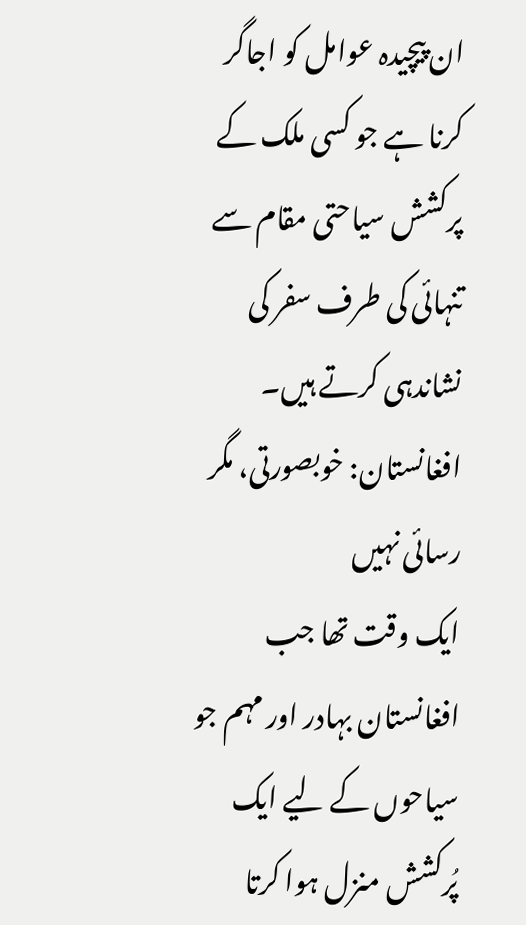ان پیچیدہ عوامل کو اجاگر کرنا ہے جو کسی ملک کے پرکشش سیاحتی مقام سے تنہائی کی طرف سفر کی نشاندہی کرتے ہیں۔
افغانستان: خوبصورتی، مگر رسائی نہیں
ایک وقت تھا جب افغانستان بہادر اور مہم جو سیاحوں کے لیے ایک پُرکشش منزل ہوا کرتا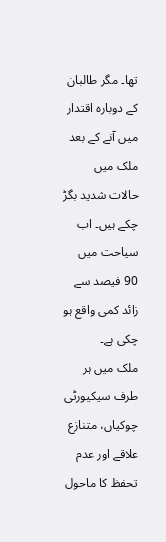تھا۔ مگر طالبان کے دوبارہ اقتدار میں آنے کے بعد ملک میں حالات شدید بگڑ چکے ہیں۔ اب سیاحت میں 90 فیصد سے زائد کمی واقع ہو چکی ہے۔
ملک میں ہر طرف سیکیورٹی چوکیاں، متنازع علاقے اور عدم تحفظ کا ماحول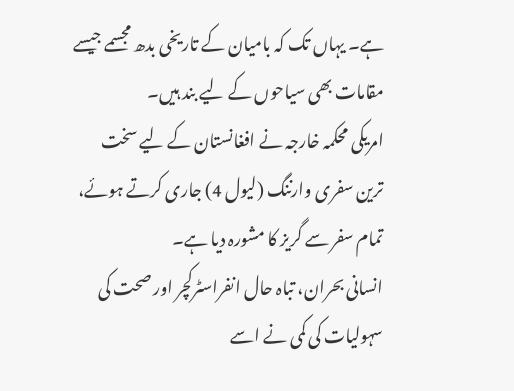ہے۔ یہاں تک کہ بامیان کے تاریخی بدھ مجسمے جیسے مقامات بھی سیاحوں کے لیے بند ہیں۔
امریکی محکمہ خارجہ نے افغانستان کے لیے سخت ترین سفری وارننگ (لیول 4) جاری کرتے ہوئے، تمام سفر سے گریز کا مشورہ دیا ہے۔
انسانی بحران، تباہ حال انفراسٹرکچر اور صحت کی سہولیات کی کمی نے اسے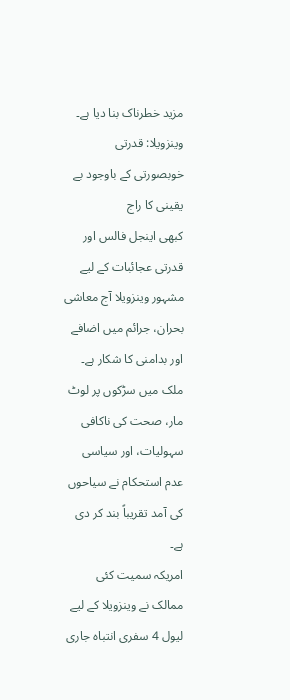مزید خطرناک بنا دیا ہے۔
وینزویلا: قدرتی خوبصورتی کے باوجود بے یقینی کا راج
کبھی اینجل فالس اور قدرتی عجائبات کے لیے مشہور وینزویلا آج معاشی بحران، جرائم میں اضافے اور بدامنی کا شکار ہے۔
ملک میں سڑکوں پر لوٹ مار، صحت کی ناکافی سہولیات، اور سیاسی عدم استحکام نے سیاحوں کی آمد تقریباً بند کر دی ہے۔
امریکہ سمیت کئی ممالک نے وینزویلا کے لیے لیول 4 سفری انتباہ جاری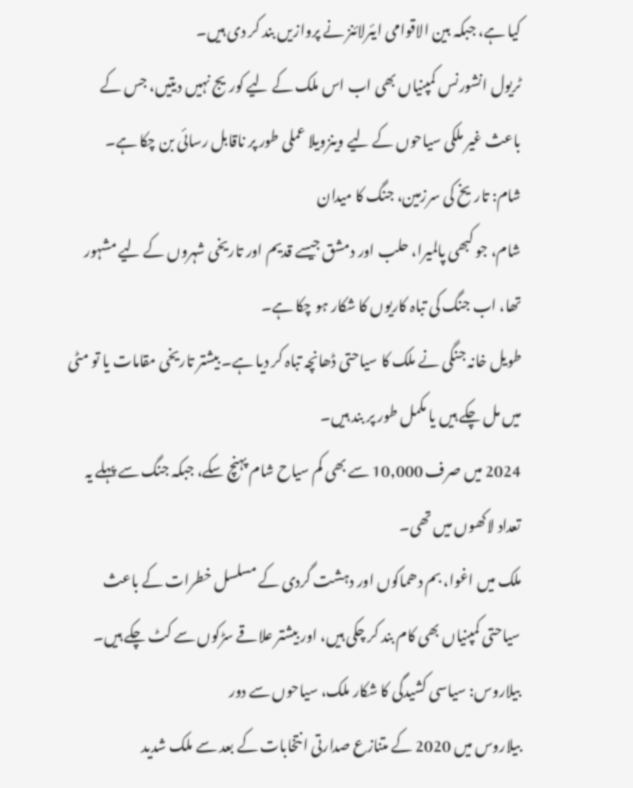کیا ہے، جبکہ بین الاقوامی ایئرلائنز نے پروازیں بند کر دی ہیں۔
ٹریول انشورنس کمپنیاں بھی اب اس ملک کے لیے کوریج نہیں دیتیں، جس کے باعث غیر ملکی سیاحوں کے لیے وینزویلا عملی طور پر ناقابل رسائی بن چکا ہے۔
شام: تاریخ کی سرزمین، جنگ کا میدان
شام، جو کبھی پالمیرا، حلب اور دمشق جیسے قدیم اور تاریخی شہروں کے لیے مشہور تھا، اب جنگ کی تباہ کاریوں کا شکار ہو چکا ہے۔
طویل خانہ جنگی نے ملک کا سیاحتی ڈھانچہ تباہ کر دیا ہے۔ بیشتر تاریخی مقامات یا تو مٹی میں مل چکے ہیں یا مکمل طور پر بند ہیں۔
2024 میں صرف 10,000 سے بھی کم سیاح شام پہنچ سکے، جبکہ جنگ سے پہلے یہ تعداد لاکھوں میں تھی۔
ملک میں اغوا، بم دھماکوں اور دہشت گردی کے مسلسل خطرات کے باعث سیاحتی کمپنیاں بھی کام بند کر چکی ہیں، اور بیشتر علاقے سڑکوں سے کٹ چکے ہیں۔
بیلاروس: سیاسی کشیدگی کا شکار ملک، سیاحوں سے دور
بیلاروس میں 2020 کے متنازع صدارتی انتخابات کے بعد سے ملک شدید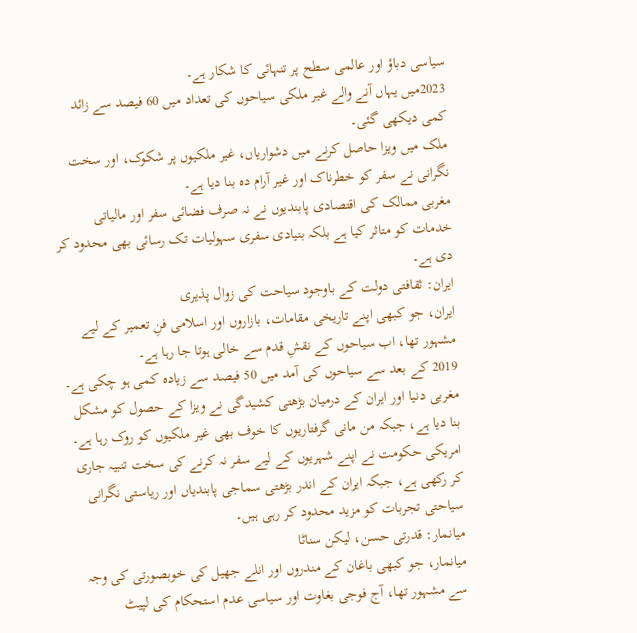سیاسی دباؤ اور عالمی سطح پر تنہائی کا شکار ہے۔
2023میں یہاں آنے والے غیر ملکی سیاحوں کی تعداد میں 60 فیصد سے زائد کمی دیکھی گئی۔
ملک میں ویزا حاصل کرنے میں دشواریاں، غیر ملکیوں پر شکوک، اور سخت نگرانی نے سفر کو خطرناک اور غیر آرام دہ بنا دیا ہے۔
مغربی ممالک کی اقتصادی پابندیوں نے نہ صرف فضائی سفر اور مالیاتی خدمات کو متاثر کیا ہے بلکہ بنیادی سفری سہولیات تک رسائی بھی محدود کر دی ہے۔
ایران: ثقافتی دولت کے باوجود سیاحت کی زوال پذیری
ایران، جو کبھی اپنے تاریخی مقامات، بازاروں اور اسلامی فنِ تعمیر کے لیے مشہور تھا، اب سیاحوں کے نقشِ قدم سے خالی ہوتا جا رہا ہے۔
2019 کے بعد سے سیاحوں کی آمد میں 50 فیصد سے زیادہ کمی ہو چکی ہے۔
مغربی دنیا اور ایران کے درمیان بڑھتی کشیدگی نے ویزا کے حصول کو مشکل بنا دیا ہے، جبکہ من مانی گرفتاریوں کا خوف بھی غیر ملکیوں کو روک رہا ہے۔
امریکی حکومت نے اپنے شہریوں کے لیے سفر نہ کرنے کی سخت تنبیہ جاری کر رکھی ہے، جبکہ ایران کے اندر بڑھتی سماجی پابندیاں اور ریاستی نگرانی سیاحتی تجربات کو مزید محدود کر رہی ہیں۔
میانمار: قدرتی حسن، لیکن سناٹا
میانمار، جو کبھی باغان کے مندروں اور انلے جھیل کی خوبصورتی کی وجہ سے مشہور تھا، آج فوجی بغاوت اور سیاسی عدم استحکام کی لپیٹ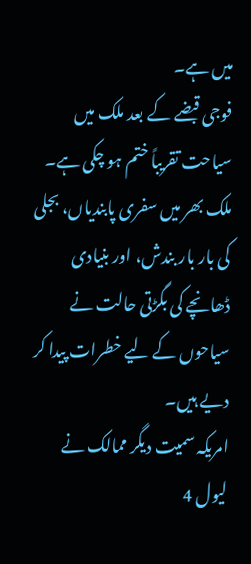میں ہے۔
فوجی قبضے کے بعد ملک میں سیاحت تقریباً ختم ہو چکی ہے۔ ملک بھر میں سفری پابندیاں، بجلی کی بار بار بندش، اور بنیادی ڈھانچے کی بگڑتی حالت نے سیاحوں کے لیے خطرات پیدا کر دیے ہیں۔
امریکہ سمیت دیگر ممالک نے لیول 4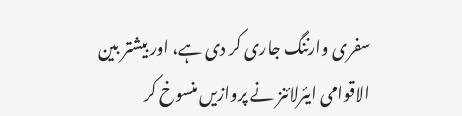سفری وارننگ جاری کر دی ہے، اور بیشتر بین الاقوامی ایئرلائنز نے پروازیں منسوخ کر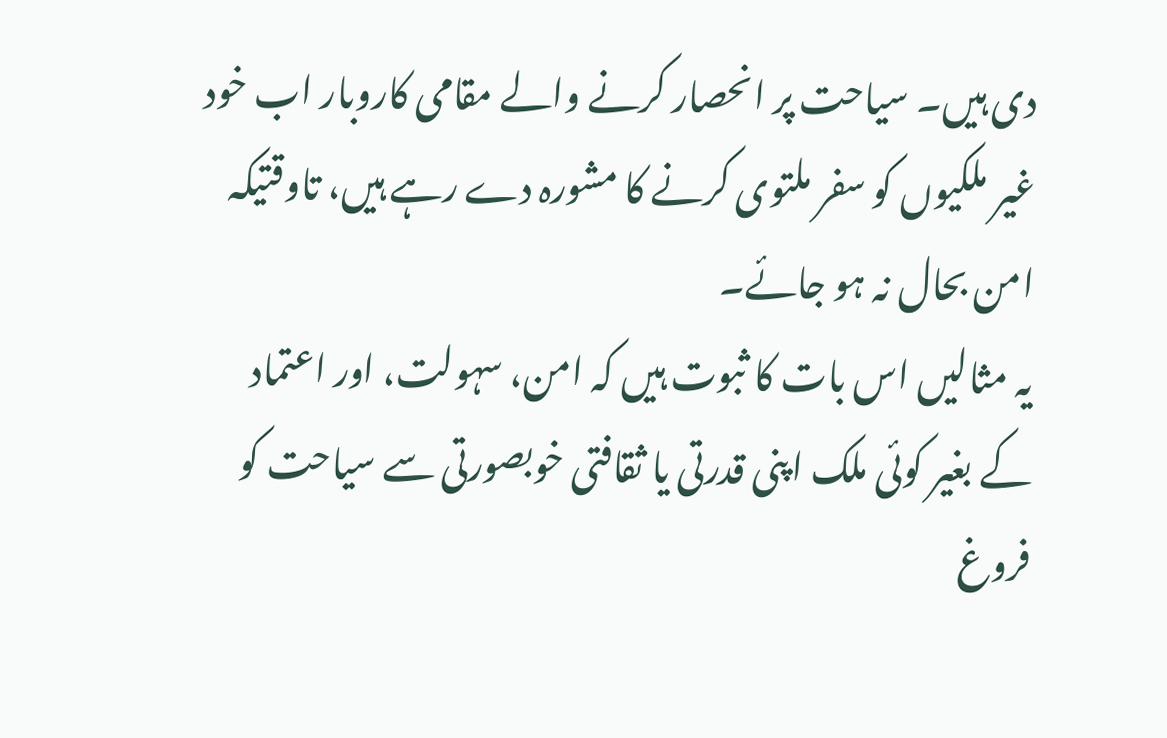دی ہیں۔ سیاحت پر انحصار کرنے والے مقامی کاروبار اب خود غیر ملکیوں کو سفر ملتوی کرنے کا مشورہ دے رہے ہیں، تاوقتیکہ امن بحال نہ ہو جائے۔
یہ مثالیں اس بات کا ثبوت ہیں کہ امن، سہولت، اور اعتماد کے بغیر کوئی ملک اپنی قدرتی یا ثقافتی خوبصورتی سے سیاحت کو فروغ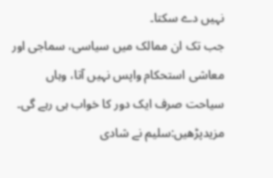نہیں دے سکتا۔
جب تک ان ممالک میں سیاسی، سماجی اور معاشی استحکام واپس نہیں آتا، وہاں سیاحت صرف ایک دور کا خواب ہی رہے گی۔
مزیدپڑھیں:سلیم نے شادی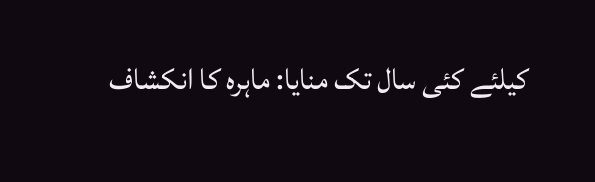کیلئے کئی سال تک منایا: ماہرہ کا انکشاف